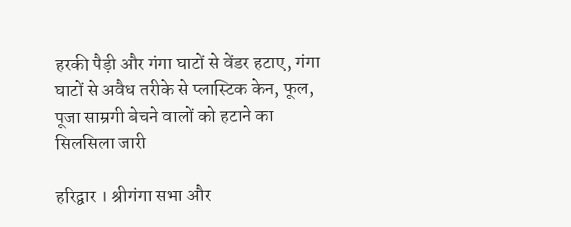हरकी पैड़ी और गंगा घाटों से वेंडर हटाए, गंगा घाटों से अवैध तरीके से प्लास्टिक केन, फूल, पूजा साम्रगी बेचने वालों को हटाने का सिलसिला जारी

हरिद्वार । श्रीगंगा सभा और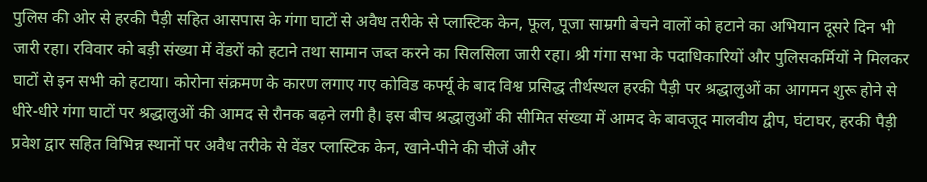पुलिस की ओर से हरकी पैड़ी सहित आसपास के गंगा घाटों से अवैध तरीके से प्लास्टिक केन, फूल, पूजा साम्रगी बेचने वालों को हटाने का अभियान दूसरे दिन भी जारी रहा। रविवार को बड़ी संख्या में वेंडरों को हटाने तथा सामान जब्त करने का सिलसिला जारी रहा। श्री गंगा सभा के पदाधिकारियों और पुलिसकर्मियों ने मिलकर घाटों से इन सभी को हटाया। कोरोना संक्रमण के कारण लगाए गए कोविड कर्फ्यू के बाद विश्व प्रसिद्ध तीर्थस्थल हरकी पैड़ी पर श्रद्धालुओं का आगमन शुरू होने से धीरे-धीरे गंगा घाटों पर श्रद्धालुओं की आमद से रौनक बढ़ने लगी है। इस बीच श्रद्धालुओं की सीमित संख्या में आमद के बावजूद मालवीय द्वीप, घंटाघर, हरकी पैड़ी प्रवेश द्वार सहित विभिन्न स्थानों पर अवैध तरीके से वेंडर प्लास्टिक केन, खाने-पीने की चीजें और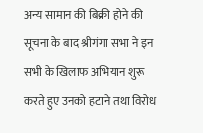अन्य सामान की बिक्री होने की सूचना के बाद श्रीगंगा सभा ने इन सभी के खिलाफ अभियान शुरू करते हुए उनको हटाने तथा विरोध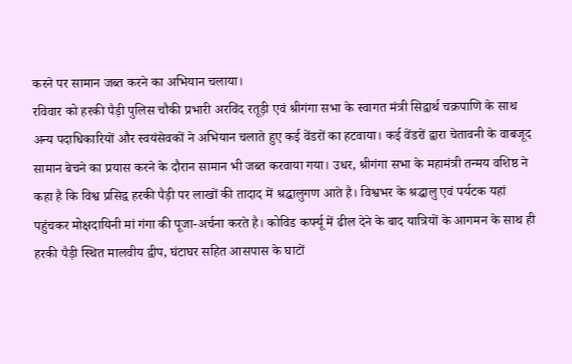करने पर सामान जब्त करने का अभियान चलाया।
रविवार को हरकी पैड़ी पुलिस चौकी प्रभारी अरविंद रतूड़ी एवं श्रीगंगा सभा के स्वागत मंत्री सिद्वार्थ चक्रपाणि के साथ अन्य पदाधिकारियों और स्वयंसेवकों ने अभियान चलाते हुए कई वेंडरों का हटवाया। कई वेंडरों द्वारा चेतावनी के वाबजूद सामान बेचने का प्रयास करने के दौरान सामान भी जब्त करवाया गया। उधर, श्रीगंगा सभा के महामंत्री तन्मय वशिष्ठ ने कहा है कि विश्व प्रसिद्व हरकी पैड़ी पर लाखों की तादाद में श्रद्धालुगण आते है। विश्वभर के श्रद्धालु एवं पर्यटक यहां पहुंचकर मोक्षदायिनी मां गंगा की पूजा-अर्चना करते है। कोविड कर्फ्यू में ढील देने के बाद यात्रियों के आगमन के साथ ही हरकी पैड़ी स्थित मालवीय द्वीप, घंटाघर सहित आसपास के घाटों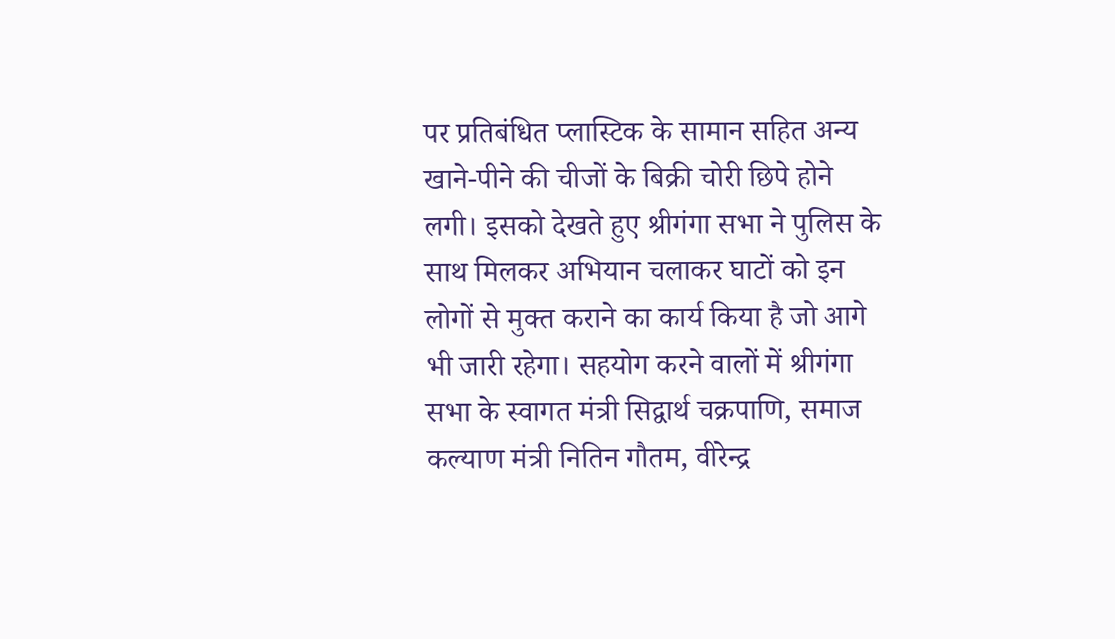पर प्रतिबंधित प्लास्टिक के सामान सहित अन्य खाने-पीने की चीजों के बिक्री चोरी छिपे होने लगी। इसको देखते हुए श्रीगंगा सभा ने पुलिस के साथ मिलकर अभियान चलाकर घाटों को इन लोगों से मुक्त कराने का कार्य किया है जो आगे भी जारी रहेगा। सहयोग करने वालों में श्रीगंगा सभा के स्वागत मंत्री सिद्वार्थ चक्रपाणि, समाज कल्याण मंत्री नितिन गौतम, वीरेन्द्र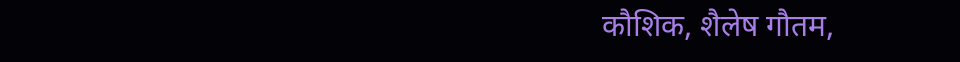कौशिक, शैलेष गौतम,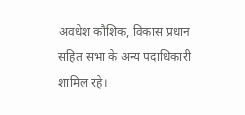अवधेश कौशिक, विकास प्रधान सहित सभा के अन्य पदाधिकारी शामिल रहे।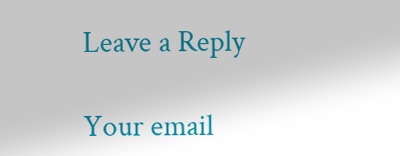Leave a Reply

Your email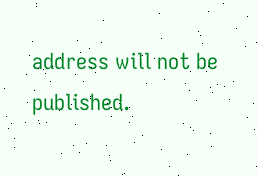address will not be published.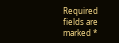Required fields are marked *